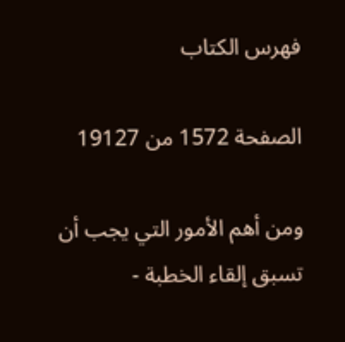فهرس الكتاب

الصفحة 1572 من 19127

ومن أهم الأمور التي يجب أن تسبق إلقاء الخطبة -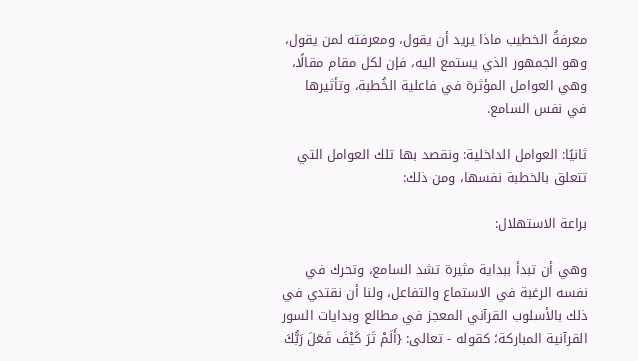معرفةُ الخطيب ماذا يريد أن يقول، ومعرفته لمن يقول، وهو الجمهور الذي يستمع اليه، فإن لكل مقام مقالًا، وهي العوامل المؤثرة في فاعلية الخُطبة، وتأثيرها في نفس السامع.

ثانيًا: العوامل الداخلية: ونقصد بها تلك العوامل التي تتعلق بالخطبة نفسها، ومن ذلك:

براعة الاستهلال:

وهي أن تبدأ ببداية مثيرة تشد السامع، وتحرك في نفسه الرغبة في الاستماع والتفاعل، ولنا أن نقتدي في ذلك بالأسلوب القرآني المعجز في مطالع وبدايات السور القرآنية المباركة؛ كقوله - تعالى: {أَلَمْ تَرَ كَيْفَ فَعَلَ رَبُّكَ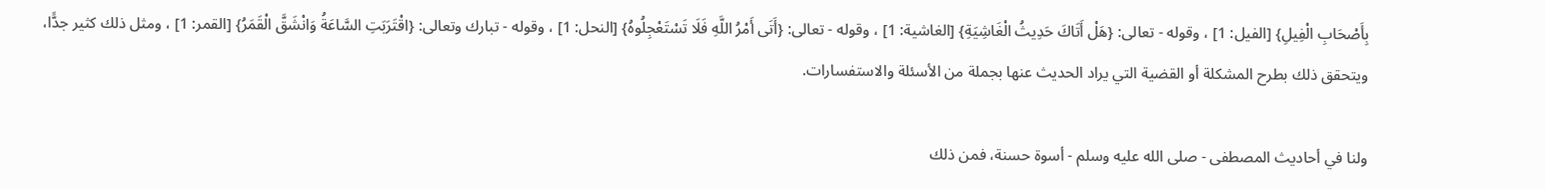بِأَصْحَابِ الْفِيلِ} [الفيل: 1] ، وقوله - تعالى: {هَلْ أَتَاكَ حَدِيثُ الْغَاشِيَةِ} [الغاشية: 1] ، وقوله - تعالى: {أَتَى أَمْرُ اللَّهِ فَلَا تَسْتَعْجِلُوهُ} [النحل: 1] ، وقوله - تبارك وتعالى: {اقْتَرَبَتِ السَّاعَةُ وَانْشَقَّ الْقَمَرُ} [القمر: 1] ، ومثل ذلك كثير جدًّا، ويتحقق ذلك بطرح المشكلة أو القضية التي يراد الحديث عنها بجملة من الأسئلة والاستفسارات.

ولنا في أحاديث المصطفى - صلى الله عليه وسلم - أسوة حسنة، فمن ذلك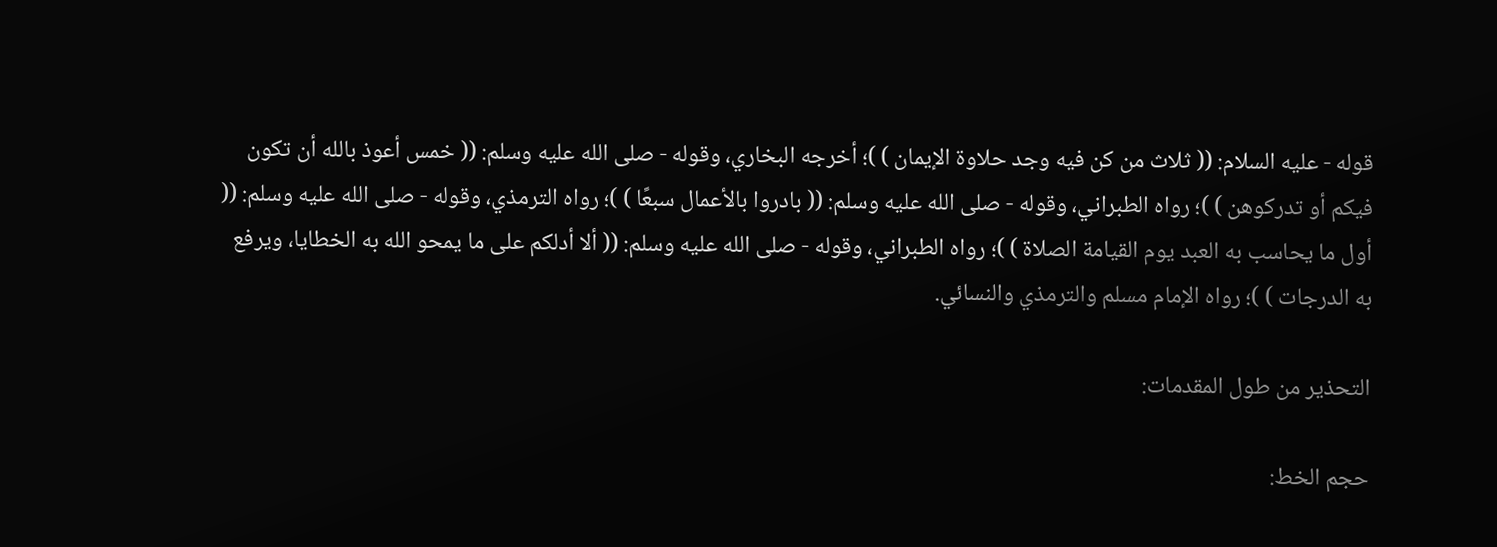قوله - عليه السلام: (( ثلاث من كن فيه وجد حلاوة الإيمان ) )؛ أخرجه البخاري، وقوله - صلى الله عليه وسلم: (( خمس أعوذ بالله أن تكون فيكم أو تدركوهن ) )؛ رواه الطبراني، وقوله - صلى الله عليه وسلم: (( بادروا بالأعمال سبعًا ) )؛ رواه الترمذي، وقوله - صلى الله عليه وسلم: (( أول ما يحاسب به العبد يوم القيامة الصلاة ) )؛ رواه الطبراني، وقوله - صلى الله عليه وسلم: (( ألا أدلكم على ما يمحو الله به الخطايا، ويرفع به الدرجات ) )؛ رواه الإمام مسلم والترمذي والنسائي.

التحذير من طول المقدمات:

حجم الخط: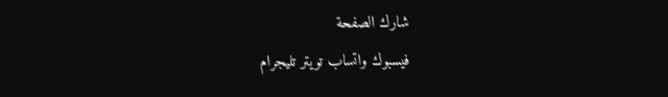شارك الصفحة
فيسبوك واتساب تويتر تليجرام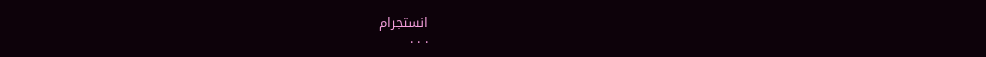انستجرام
. . .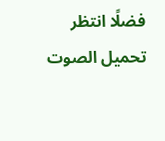فضلًا انتظر تحميل الصوت